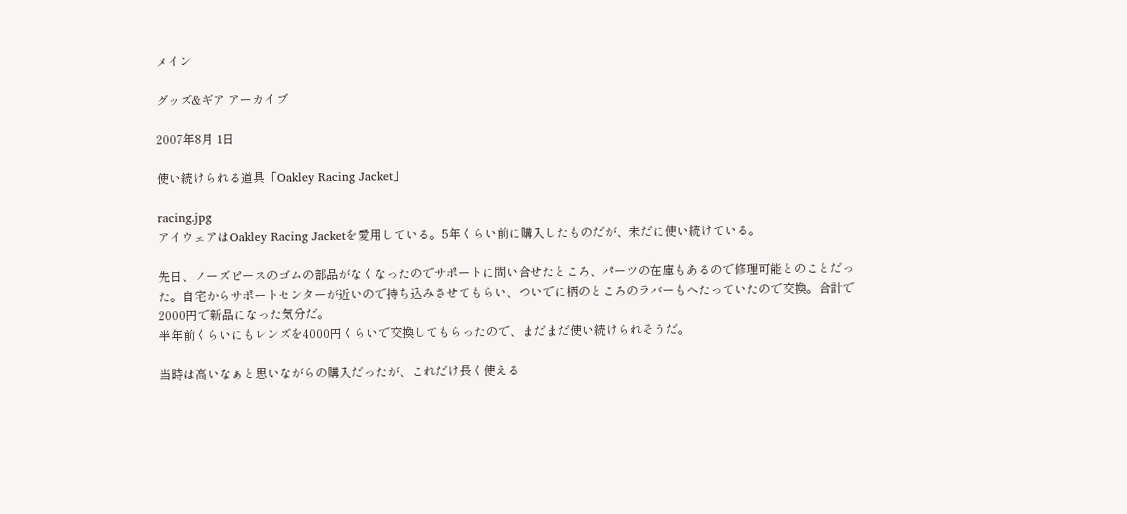メイン

グッズ&ギア アーカイブ

2007年8月 1日

使い続けられる道具「Oakley Racing Jacket」

racing.jpg
アイウェアはOakley Racing Jacketを愛用している。5年くらい前に購入したものだが、未だに使い続けている。

先日、ノーズピースのゴムの部品がなくなったのでサポートに問い合せたところ、パーツの在庫もあるので修理可能とのことだった。自宅からサポートセンターが近いので持ち込みさせてもらい、ついでに柄のところのラバーもへたっていたので交換。合計で2000円で新品になった気分だ。
半年前くらいにもレンズを4000円くらいで交換してもらったので、まだまだ使い続けられそうだ。

当時は高いなぁと思いながらの購入だったが、これだけ長く使える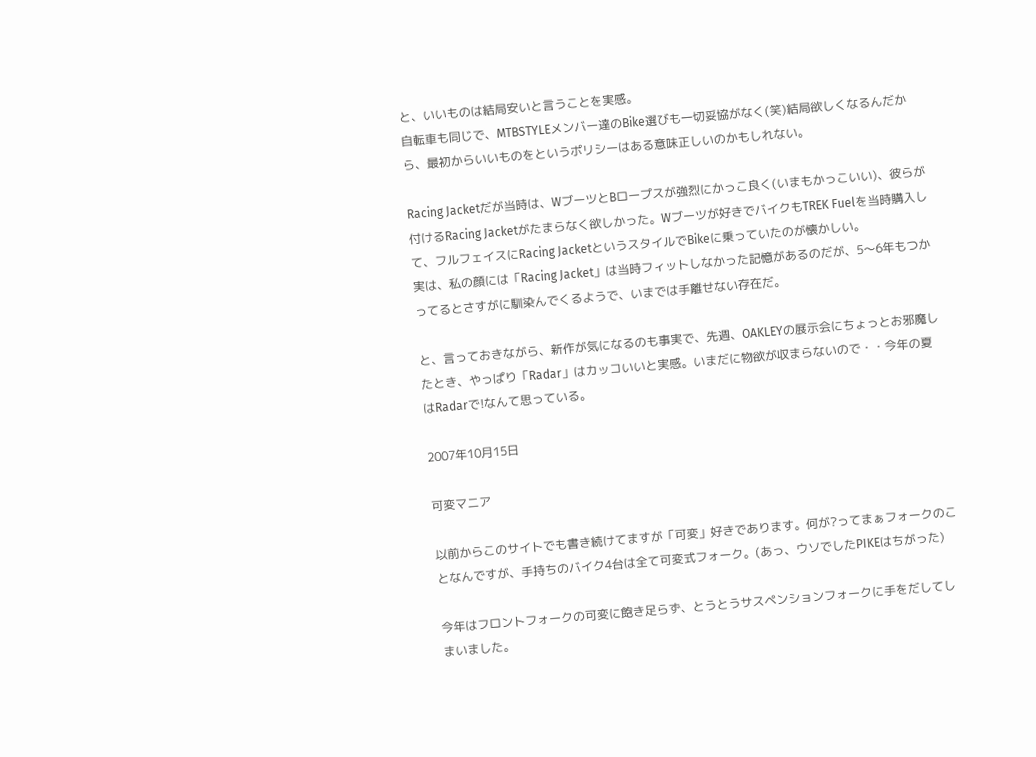と、いいものは結局安いと言うことを実感。
自転車も同じで、MTBSTYLEメンバー達のBike選びも一切妥協がなく(笑)結局欲しくなるんだから、最初からいいものをというポリシーはある意味正しいのかもしれない。

Racing Jacketだが当時は、WブーツとBロープスが強烈にかっこ良く(いまもかっこいい)、彼らが付けるRacing Jacketがたまらなく欲しかった。Wブーツが好きでバイクもTREK Fuelを当時購入して、フルフェイスにRacing JacketというスタイルでBikeに乗っていたのが懐かしい。
実は、私の顔には「Racing Jacket」は当時フィットしなかった記憶があるのだが、5〜6年もつかってるとさすがに馴染んでくるようで、いまでは手離せない存在だ。

と、言っておきながら、新作が気になるのも事実で、先週、OAKLEYの展示会にちょっとお邪魔したとき、やっぱり「Radar」はカッコいいと実感。いまだに物欲が収まらないので・・今年の夏はRadarで!なんて思っている。

2007年10月15日

可変マニア

以前からこのサイトでも書き続けてますが「可変」好きであります。何が?ってまぁフォークのことなんですが、手持ちのバイク4台は全て可変式フォーク。(あっ、ウソでしたPIKEはちがった)

今年はフロントフォークの可変に飽き足らず、とうとうサスペンションフォークに手をだしてしまいました。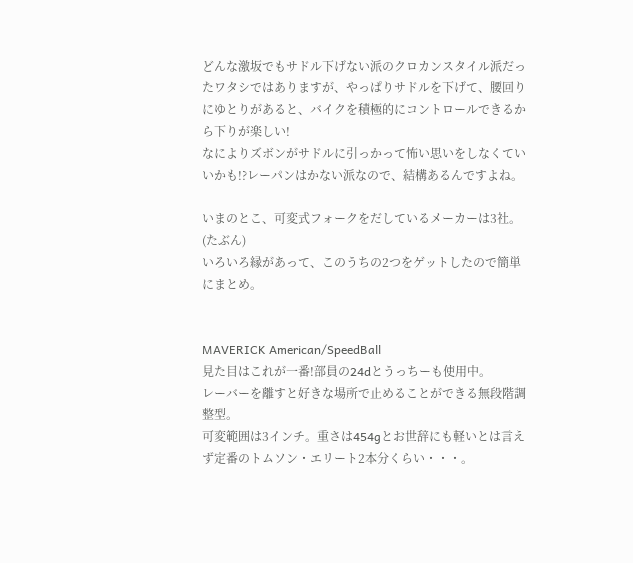どんな激坂でもサドル下げない派のクロカンスタイル派だったワタシではありますが、やっぱりサドルを下げて、腰回りにゆとりがあると、バイクを積極的にコントロールできるから下りが楽しい!
なによりズボンがサドルに引っかって怖い思いをしなくていいかも!?レーパンはかない派なので、結構あるんですよね。

いまのとこ、可変式フォークをだしているメーカーは3社。(たぶん)
いろいろ縁があって、このうちの2つをゲットしたので簡単にまとめ。


MAVERICK American/SpeedBall
見た目はこれが一番!部員の24dとうっちーも使用中。
レーバーを離すと好きな場所で止めることができる無段階調整型。
可変範囲は3インチ。重さは454gとお世辞にも軽いとは言えず定番のトムソン・エリート2本分くらい・・・。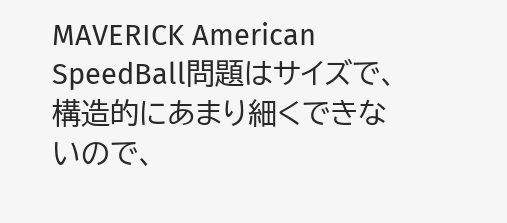MAVERICK American  SpeedBall問題はサイズで、構造的にあまり細くできないので、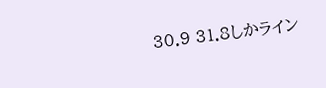30.9 31.8しかライン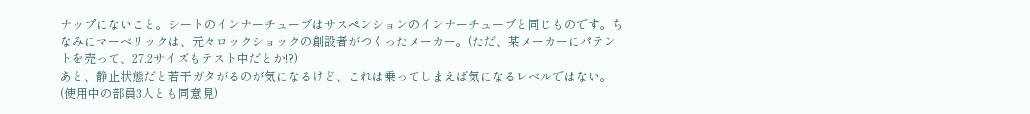ナップにないこと。シートのインナーチューブはサスペンションのインナーチューブと同じものです。ちなみにマーベリックは、元々ロックショックの創設者がつくったメーカー。(ただ、某メーカーにパテントを売って、27.2サイズもテスト中だとか!?)
あと、静止状態だと若干ガタがるのが気になるけど、これは乗ってしまえば気になるレベルではない。(使用中の部員3人とも同意見)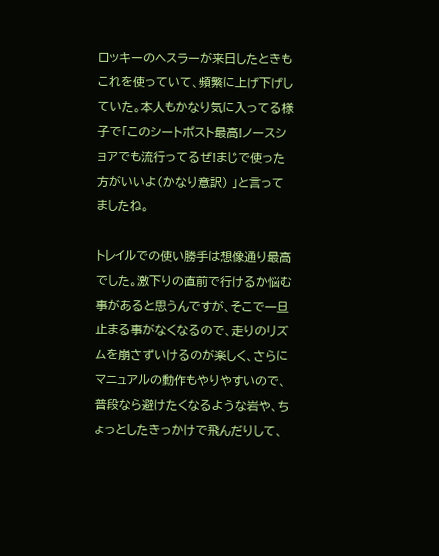ロッキーのヘスラーが来日したときもこれを使っていて、頻繁に上げ下げしていた。本人もかなり気に入ってる様子で「このシートポスト最高!ノースショアでも流行ってるぜ!まじで使った方がいいよ(かなり意訳) 」と言ってましたね。

トレイルでの使い勝手は想像通り最高でした。激下りの直前で行けるか悩む事があると思うんですが、そこで一旦止まる事がなくなるので、走りのリズムを崩さずいけるのが楽しく、さらにマニュアルの動作もやりやすいので、普段なら避けたくなるような岩や、ちょっとしたきっかけで飛んだりして、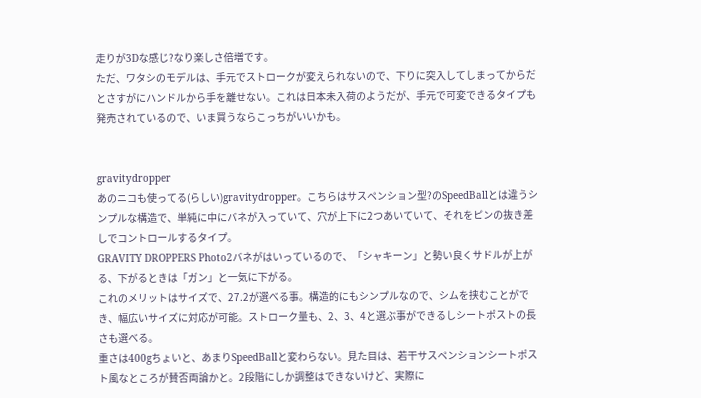走りが3Dな感じ?なり楽しさ倍増です。
ただ、ワタシのモデルは、手元でストロークが変えられないので、下りに突入してしまってからだとさすがにハンドルから手を離せない。これは日本未入荷のようだが、手元で可変できるタイプも発売されているので、いま買うならこっちがいいかも。


gravitydropper
あのニコも使ってる(らしい)gravitydropper。こちらはサスペンション型?のSpeedBallとは違うシンプルな構造で、単純に中にバネが入っていて、穴が上下に2つあいていて、それをピンの抜き差しでコントロールするタイプ。
GRAVITY DROPPERS Photo2バネがはいっているので、「シャキーン」と勢い良くサドルが上がる、下がるときは「ガン」と一気に下がる。
これのメリットはサイズで、27.2が選べる事。構造的にもシンプルなので、シムを挟むことができ、幅広いサイズに対応が可能。ストローク量も、2、3、4と選ぶ事ができるしシートポストの長さも選べる。
重さは400gちょいと、あまりSpeedBallと変わらない。見た目は、若干サスペンションシートポスト風なところが賛否両論かと。2段階にしか調整はできないけど、実際に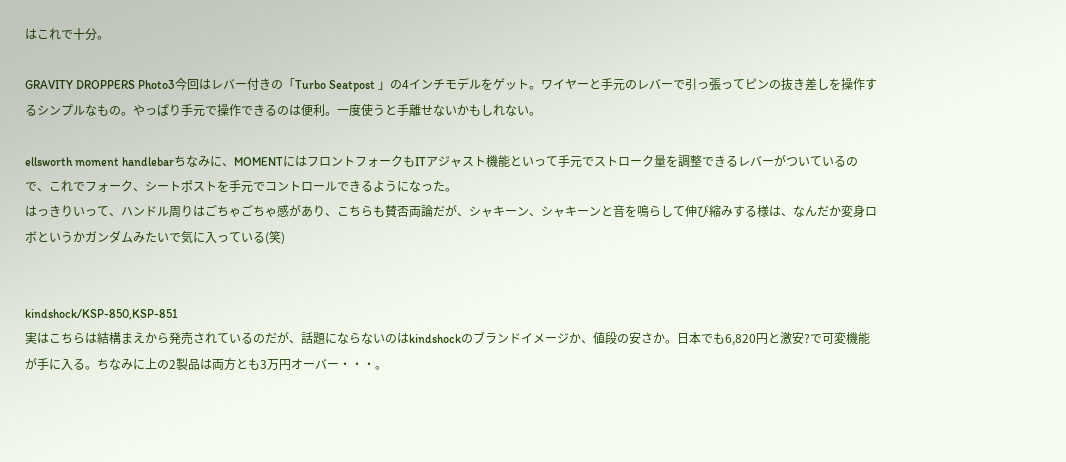はこれで十分。

GRAVITY DROPPERS Photo3今回はレバー付きの「Turbo Seatpost 」の4インチモデルをゲット。ワイヤーと手元のレバーで引っ張ってピンの抜き差しを操作するシンプルなもの。やっぱり手元で操作できるのは便利。一度使うと手離せないかもしれない。

ellsworth moment handlebarちなみに、MOMENTにはフロントフォークもITアジャスト機能といって手元でストローク量を調整できるレバーがついているので、これでフォーク、シートポストを手元でコントロールできるようになった。
はっきりいって、ハンドル周りはごちゃごちゃ感があり、こちらも賛否両論だが、シャキーン、シャキーンと音を鳴らして伸び縮みする様は、なんだか変身ロボというかガンダムみたいで気に入っている(笑)


kindshock/KSP-850,KSP-851
実はこちらは結構まえから発売されているのだが、話題にならないのはkindshockのブランドイメージか、値段の安さか。日本でも6,820円と激安?で可変機能が手に入る。ちなみに上の2製品は両方とも3万円オーバー・・・。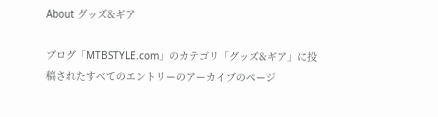About グッズ&ギア

ブログ「MTBSTYLE.com」のカテゴリ「グッズ&ギア」に投稿されたすべてのエントリーのアーカイブのページ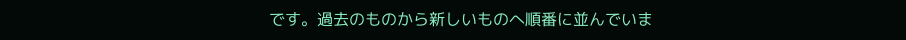です。過去のものから新しいものへ順番に並んでいま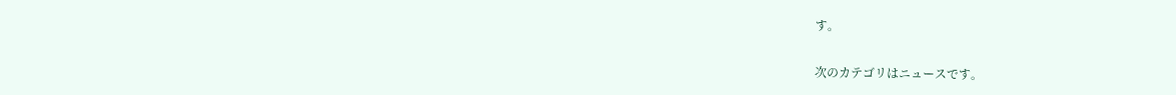す。

次のカテゴリはニュースです。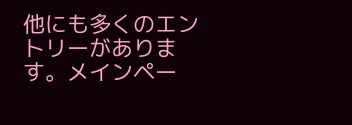他にも多くのエントリーがあります。メインペー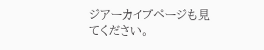ジアーカイブページも見てください。